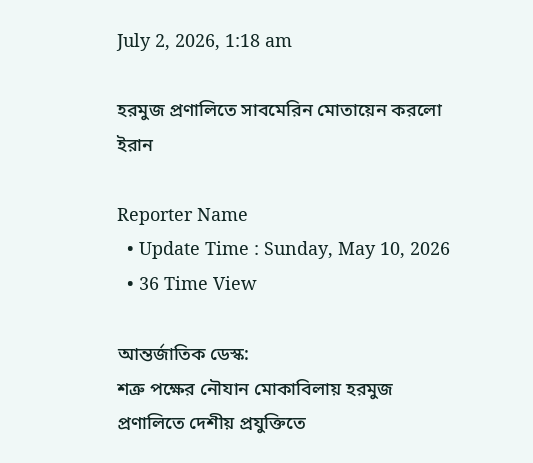July 2, 2026, 1:18 am

হরমুজ প্রণালিতে সাবমেরিন মোতায়েন করলো ইরান

Reporter Name
  • Update Time : Sunday, May 10, 2026
  • 36 Time View

আন্তর্জাতিক ডেস্ক:
শত্রু পক্ষের নৌযান মোকাবিলায় হরমুজ প্রণালিতে দেশীয় প্রযুক্তিতে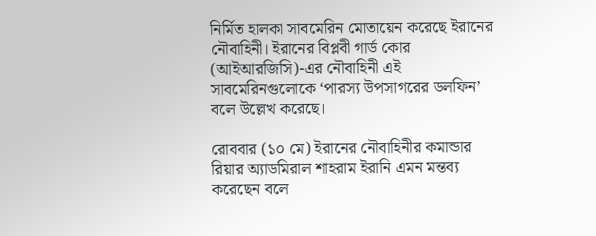নির্মিত হালকা সাবমেরিন মোতায়েন করেছে ইরানের নৌবাহিনী। ইরানের বিপ্লবী গার্ড কোর (আইআরজিসি)-এর নৌবাহিনী এই সাবমেরিনগুলোকে ‘পারস্য উপসাগরের ডলফিন’ বলে উল্লেখ করেছে।

রোববার (১০ মে) ইরানের নৌবাহিনীর কমান্ডার রিয়ার অ্যাডমিরাল শাহরাম ইরানি এমন মন্তব্য করেছেন বলে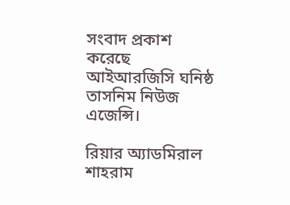সংবাদ প্রকাশ করেছে আইআরজিসি ঘনিষ্ঠ তাসনিম নিউজ এজেন্সি।

রিয়ার অ্যাডমিরাল শাহরাম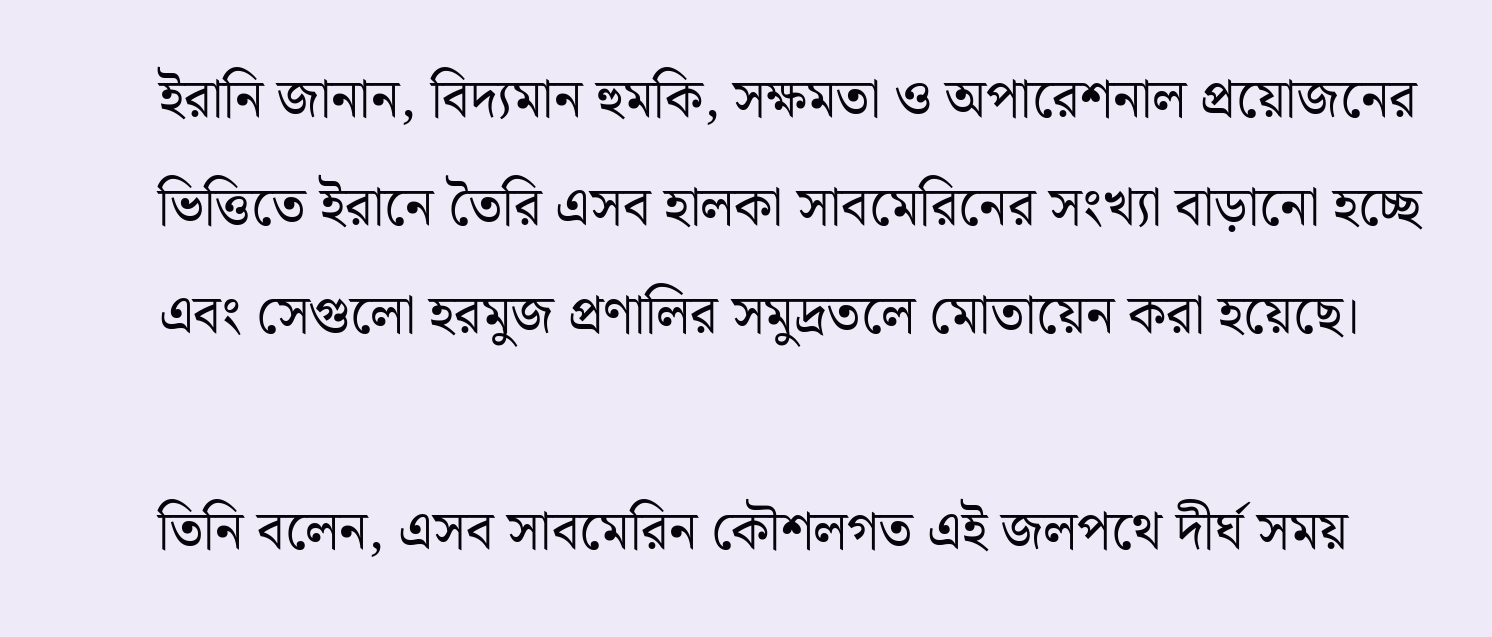ইরানি জানান, বিদ্যমান হুমকি, সক্ষমতা ও অপারেশনাল প্রয়োজনের ভিত্তিতে ইরানে তৈরি এসব হালকা সাবমেরিনের সংখ্যা বাড়ানো হচ্ছে এবং সেগুলো হরমুজ প্রণালির সমুদ্রতলে মোতায়েন করা হয়েছে।

তিনি বলেন, এসব সাবমেরিন কৌশলগত এই জলপথে দীর্ঘ সময়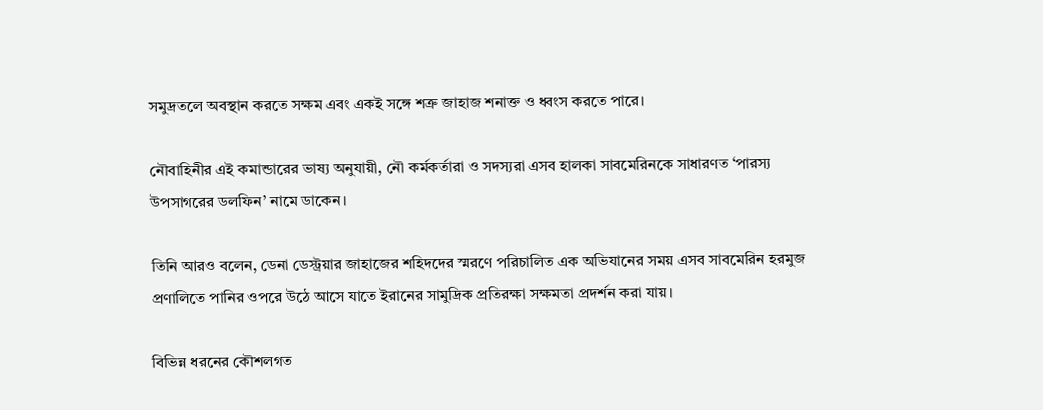সমুদ্রতলে অবস্থান করতে সক্ষম এবং একই সঙ্গে শত্রু জাহাজ শনাক্ত ও ধ্বংস করতে পারে।

নৌবাহিনীর এই কমান্ডারের ভাষ্য অনুযায়ী, নৌ কর্মকর্তারা ও সদস্যরা এসব হালকা সাবমেরিনকে সাধারণত ‘পারস্য উপসাগরের ডলফিন’ নামে ডাকেন।

তিনি আরও বলেন, ডেনা ডেস্ট্রয়ার জাহাজের শহিদদের স্মরণে পরিচালিত এক অভিযানের সময় এসব সাবমেরিন হরমুজ প্রণালিতে পানির ওপরে উঠে আসে যাতে ইরানের সামুদ্রিক প্রতিরক্ষা সক্ষমতা প্রদর্শন করা যায়।

বিভিন্ন ধরনের কৌশলগত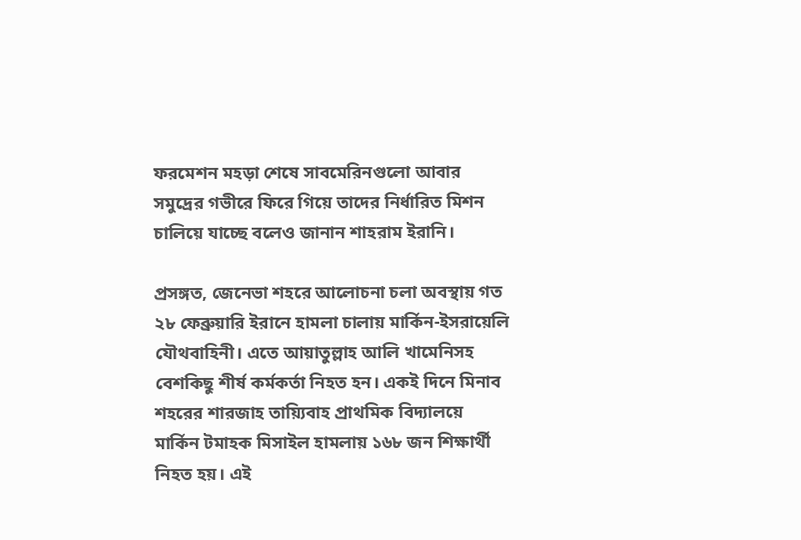ফরমেশন মহড়া শেষে সাবমেরিনগুলো আবার সমুদ্রের গভীরে ফিরে গিয়ে তাদের নির্ধারিত মিশন চালিয়ে যাচ্ছে বলেও জানান শাহরাম ইরানি।

প্রসঙ্গত, জেনেভা শহরে আলোচনা চলা অবস্থায় গত ২৮ ফেব্রুয়ারি ইরানে হামলা চালায় মার্কিন-ইসরায়েলি যৌথবাহিনী। এতে আয়াতুল্লাহ আলি খামেনিসহ বেশকিছু শীর্ষ কর্মকর্তা নিহত হন। একই দিনে মিনাব শহরের শারজাহ তায়্যিবাহ প্রাথমিক বিদ্যালয়ে মার্কিন টমাহক মিসাইল হামলায় ১৬৮ জন শিক্ষার্থী নিহত হয়। এই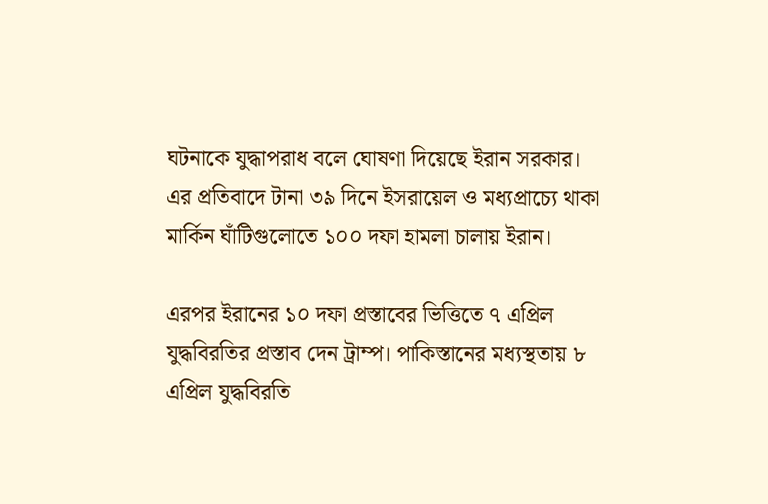ঘটনাকে যুদ্ধাপরাধ বলে ঘোষণা দিয়েছে ইরান সরকার। এর প্রতিবাদে টানা ৩৯ দিনে ইসরায়েল ও মধ্যপ্রাচ্যে থাকা মার্কিন ঘাঁটিগুলোতে ১০০ দফা হামলা চালায় ইরান।

এরপর ইরানের ১০ দফা প্রস্তাবের ভিত্তিতে ৭ এপ্রিল যুদ্ধবিরতির প্রস্তাব দেন ট্রাম্প। পাকিস্তানের মধ্যস্থতায় ৮ এপ্রিল যুদ্ধবিরতি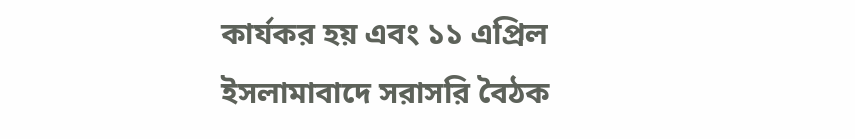কার্যকর হয় এবং ১১ এপ্রিল ইসলামাবাদে সরাসরি বৈঠক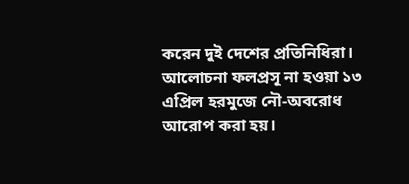করেন দুই দেশের প্রতিনিধিরা। আলোচনা ফলপ্রসূ না হওয়া ১৩ এপ্রিল হরমুজে নৌ-অবরোধ আরোপ করা হয়।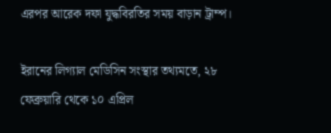এরপর আরেক দফা যুদ্ধবিরতির সময় বাড়ান ট্রাম্প।

ইরানের লিগ্যাল মেডিসিন সংস্থার তথ্যমতে, ২৮ ফেব্রুয়ারি থেকে ১০ এপ্রিল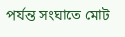পর্যন্ত সংঘাতে মোট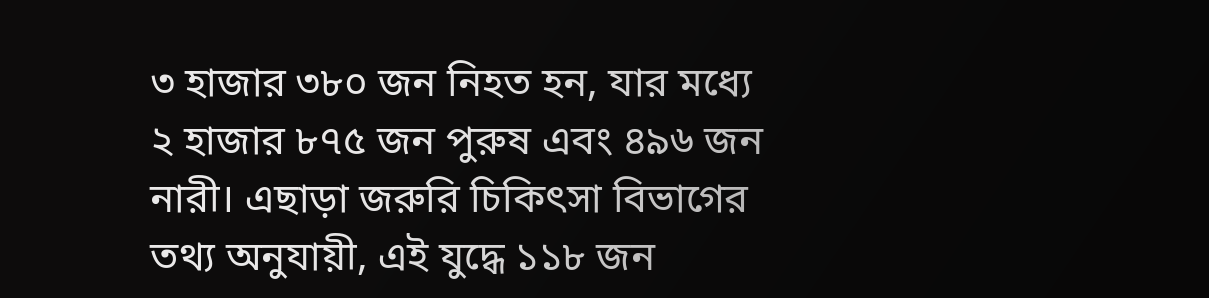৩ হাজার ৩৮০ জন নিহত হন, যার মধ্যে ২ হাজার ৮৭৫ জন পুরুষ এবং ৪৯৬ জন নারী। এছাড়া জরুরি চিকিৎসা বিভাগের তথ্য অনুযায়ী, এই যুদ্ধে ১১৮ জন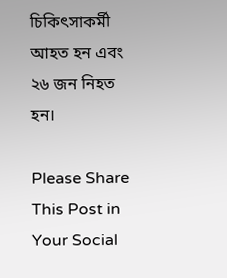চিকিৎসাকর্মী আহত হন এবং ২৬ জন নিহত হন।

Please Share This Post in Your Social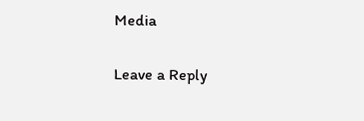Media

Leave a Reply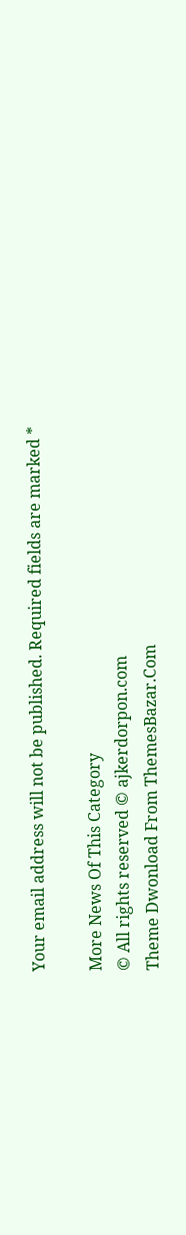Your email address will not be published. Required fields are marked *

More News Of This Category
© All rights reserved © ajkerdorpon.com
Theme Dwonload From ThemesBazar.Com